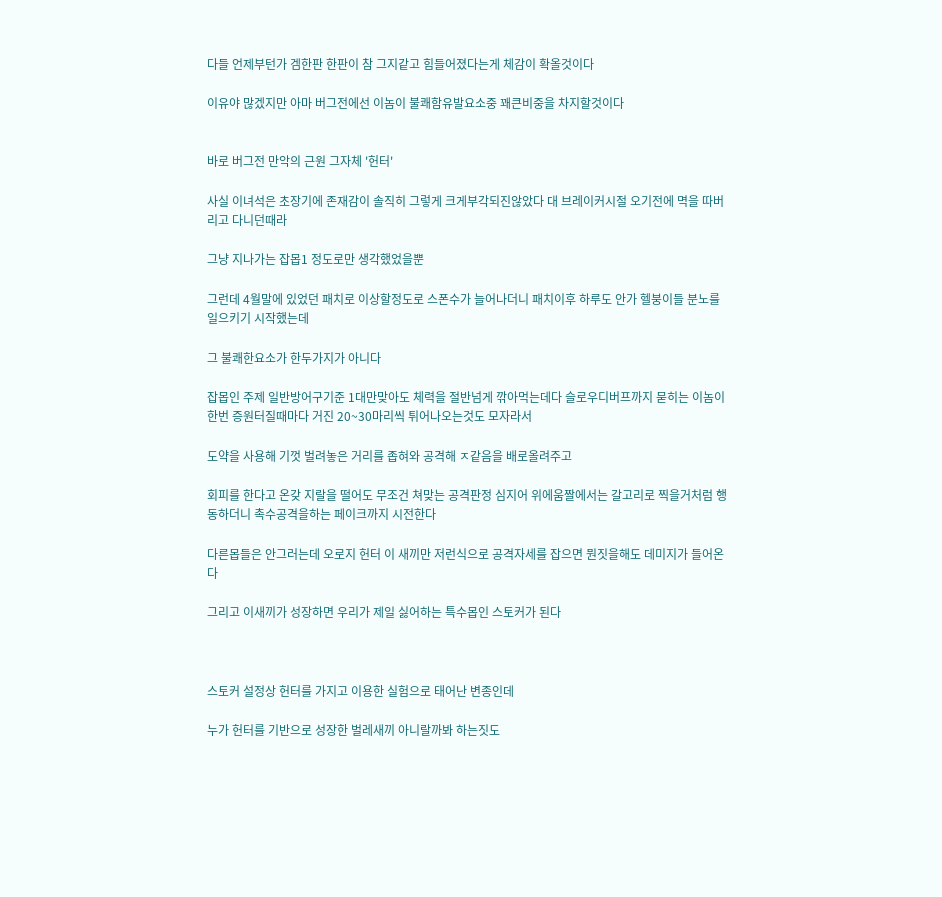다들 언제부턴가 겜한판 한판이 참 그지같고 힘들어졌다는게 체감이 확올것이다

이유야 많겠지만 아마 버그전에선 이놈이 불쾌함유발요소중 꽤큰비중을 차지할것이다


바로 버그전 만악의 근원 그자체 '헌터'

사실 이녀석은 초장기에 존재감이 솔직히 그렇게 크게부각되진않았다 대 브레이커시절 오기전에 멱을 따버리고 다니던때라

그냥 지나가는 잡몹1 정도로만 생각했었을뿐

그런데 4월말에 있었던 패치로 이상할정도로 스폰수가 늘어나더니 패치이후 하루도 안가 헬붕이들 분노를 일으키기 시작했는데

그 불쾌한요소가 한두가지가 아니다

잡몹인 주제 일반방어구기준 1대만맞아도 체력을 절반넘게 깎아먹는데다 슬로우디버프까지 묻히는 이놈이 한번 증원터질때마다 거진 20~30마리씩 튀어나오는것도 모자라서

도약을 사용해 기껏 벌려놓은 거리를 좁혀와 공격해 ㅈ같음을 배로올려주고

회피를 한다고 온갖 지랄을 떨어도 무조건 쳐맞는 공격판정 심지어 위에움짤에서는 갈고리로 찍을거처럼 행동하더니 촉수공격을하는 페이크까지 시전한다

다른몹들은 안그러는데 오로지 헌터 이 새끼만 저런식으로 공격자세를 잡으면 뭔짓을해도 데미지가 들어온다

그리고 이새끼가 성장하면 우리가 제일 싫어하는 특수몹인 스토커가 된다



스토커 설정상 헌터를 가지고 이용한 실험으로 태어난 변종인데

누가 헌터를 기반으로 성장한 벌레새끼 아니랄까봐 하는짓도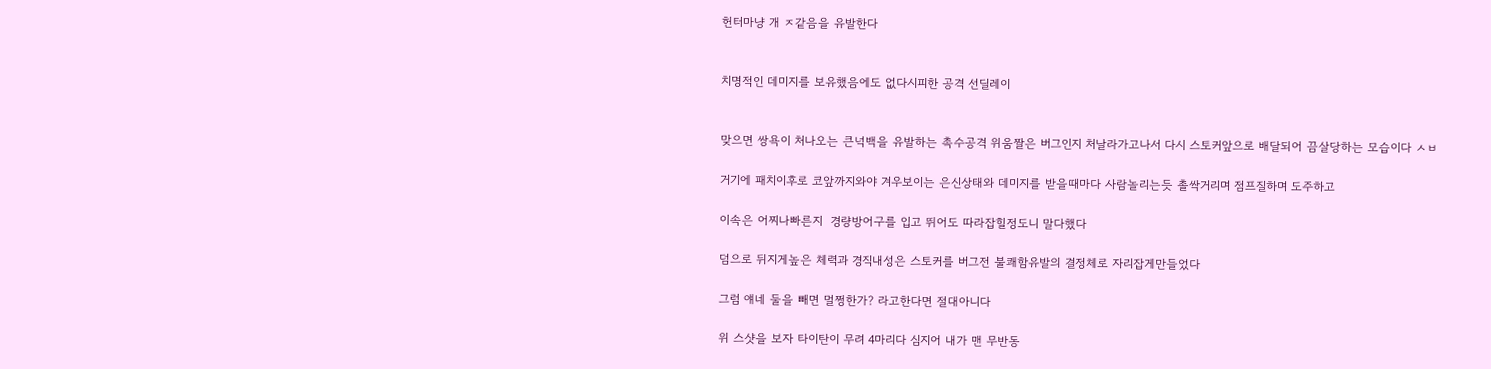헌터마냥 개 ㅈ같음을 유발한다


치명적인 데미지를 보유했음에도 없다시피한 공격 선딜레이


맞으면 쌍욕이 처나오는 큰넉백을 유발하는 촉수공격 위움짤은 버그인지 처날라가고나서 다시 스토커앞으로 배달되어 끔살당하는 모습이다 ㅅㅂ

거기에 패치이후로 코앞까지와야 겨우보이는 은신상태와 데미지를 받을때마다 사람놀리는듯 촐싹거리며 점프질하며 도주하고

이속은 어찌나빠른지  경량방어구를 입고 뛰어도 따라잡힐정도니 말다했다

덤으로 뒤지게높은 체력과 경직내성은 스토커를 버그전 불쾌함유발의 결정체로 자리잡게만들었다

그럼 얘네 둘을 빼면 멀쩡한가? 라고한다면 절대아니다

위 스샷을 보자 타이탄이 무려 4마리다 심지어 내가 맨 무반동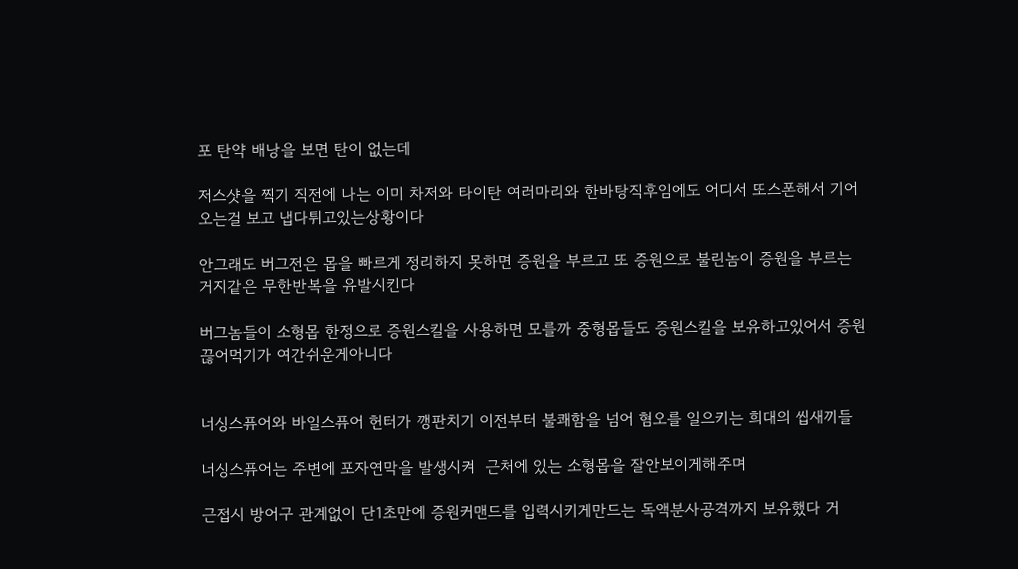포 탄약 배낭을 보면 탄이 없는데

저스샷을 찍기 직전에 나는 이미 차저와 타이탄 여러마리와 한바탕직후임에도 어디서 또스폰해서 기어오는걸 보고 냅다튀고있는상황이다

안그래도 버그전은 몹을 빠르게 정리하지 못하면 증원을 부르고 또 증원으로 불린놈이 증원을 부르는 거지같은 무한반복을 유발시킨다

버그놈들이 소형몹 한정으로 증원스킬을 사용하면 모를까 중형몹들도 증원스킬을 보유하고있어서 증원끊어먹기가 여간쉬운게아니다


너싱스퓨어와 바일스퓨어 헌터가 깽판치기 이전부터 불쾌함을 넘어 혐오를 일으키는 희대의 씹새끼들

너싱스퓨어는 주변에 포자연막을 발생시켜  근처에 있는 소형몹을 잘안보이게해주며

근접시 방어구 관계없이 단1초만에 증원커맨드를 입력시키게만드는 독액분사공격까지 보유했다 거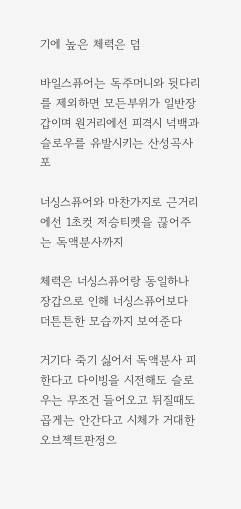기에 높은 체력은 덤

바일스퓨어는 독주머니와 뒷다리를 제외하면 모든부위가 일반장갑이며 원거리에선 피격시 넉백과 슬로우를 유발시키는 산성곡사포

너싱스퓨어와 마찬가지로 근거리에선 1초컷 저승티켓을 끊어주는 독액분사까지

체력은 너싱스퓨어랑 동일하나 장갑으로 인해 너싱스퓨어보다 더튼튼한 모습까지 보여준다

거기다 죽기 싫어서 독액분사 피한다고 다이빙을 시전해도 슬로우는 무조건 들어오고 뒤질때도 곱게는 안간다고 시체가 거대한 오브젝트판정으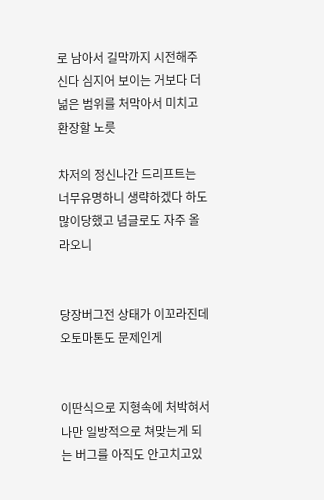로 남아서 길막까지 시전해주신다 심지어 보이는 거보다 더넒은 범위를 처막아서 미치고환장할 노릇

차저의 정신나간 드리프트는  너무유명하니 생략하겠다 하도 많이당했고 념글로도 자주 올라오니


당장버그전 상태가 이꼬라진데 오토마톤도 문제인게


이딴식으로 지형속에 처박혀서 나만 일방적으로 쳐맞는게 되는 버그를 아직도 안고치고있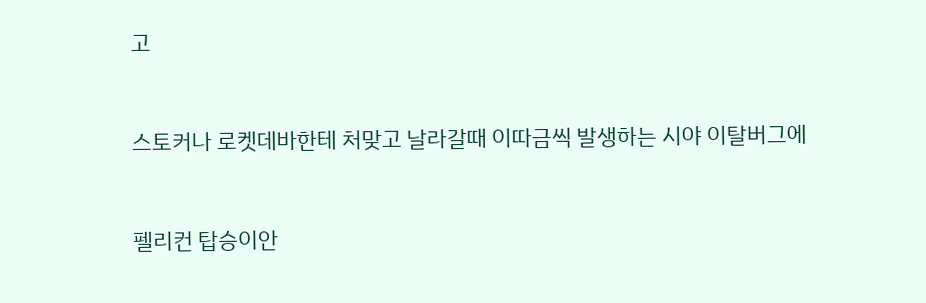고


스토커나 로켓데바한테 처맞고 날라갈때 이따금씩 발생하는 시야 이탈버그에


펠리컨 탑승이안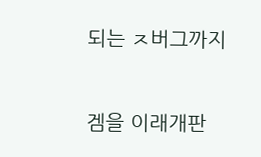되는 ㅈ버그까지


겜을 이래개판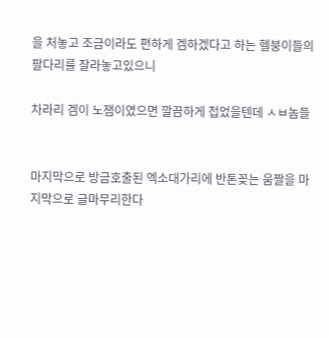을 처놓고 조금이라도 편하게 겜하겠다고 하는 헬붕이들의 팔다리를 잘라놓고있으니

차라리 겜이 노잼이였으면 깔끔하게 접었을텐데 ㅅㅂ놈들


마지막으로 방금호출된 엑소대가리에 반톤꽂는 움짤을 마지막으로 글마무리한다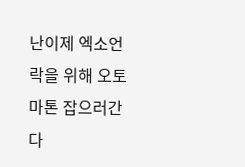난이제 엑소언락을 위해 오토마톤 잡으러간다